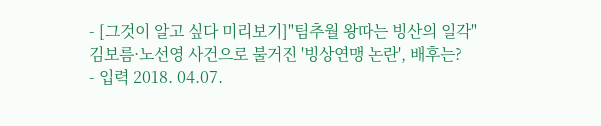- [그것이 알고 싶다 미리보기]"팀추월 왕따는 빙산의 일각" 김보름·노선영 사건으로 불거진 '빙상연맹 논란', 배후는?
- 입력 2018. 04.07.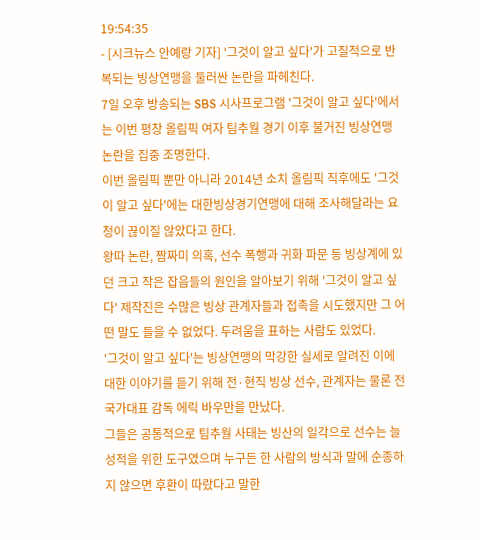19:54:35
- [시크뉴스 안예랑 기자] '그것이 알고 싶다'가 고질적으로 반복되는 빙상연맹을 둘러싼 논란을 파헤친다.
7일 오후 방송되는 SBS 시사프로그램 '그것이 알고 싶다'에서는 이번 평창 올림픽 여자 팀추월 경기 이후 불거진 빙상연맹 논란을 집중 조명한다.
이번 올림픽 뿐만 아니라 2014년 소치 올림픽 직후에도 '그것이 알고 싶다'에는 대한빙상경기연맹에 대해 조사해달라는 요청이 끊이질 않았다고 한다.
왕따 논란, 짬짜미 의혹, 선수 폭행과 귀화 파문 등 빙상계에 있던 크고 작은 잡음들의 원인을 알아보기 위해 '그것이 알고 싶다' 제작진은 수많은 빙상 관계자들과 접촉을 시도했지만 그 어떤 말도 들을 수 없었다. 두려움을 표하는 사람도 있었다.
'그것이 알고 싶다'는 빙상연맹의 막강한 실세로 알려진 이에 대한 이야기를 듣기 위해 전·현직 빙상 선수, 관계자는 물론 전 국가대표 감독 에릭 바우만을 만났다.
그들은 공통적으로 팀추월 사태는 빙산의 일각으로 선수는 늘 성적을 위한 도구였으며 누구든 한 사람의 방식과 말에 순종하지 않으면 후환이 따랐다고 말한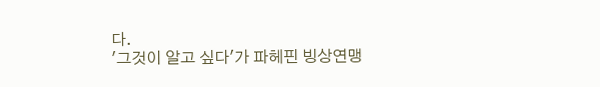다.
'그것이 알고 싶다'가 파헤핀 빙상연맹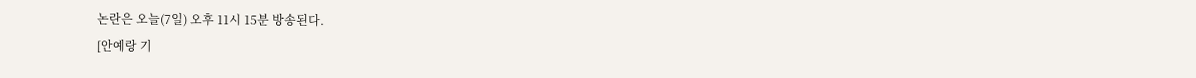논란은 오늘(7일) 오후 11시 15분 방송된다.
[안예랑 기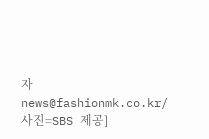자 news@fashionmk.co.kr/ 사진=SBS 제공]